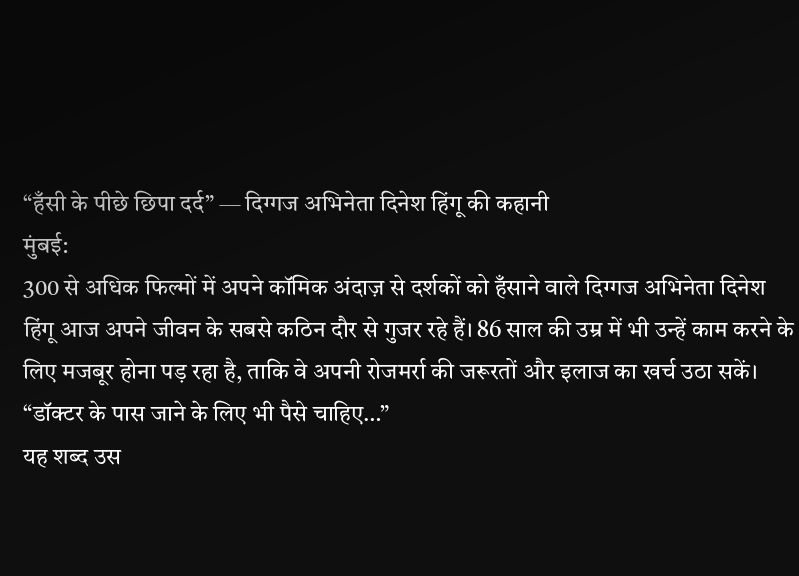“हँसी के पीछे छिपा दर्द” — दिग्गज अभिनेता दिनेश हिंगू की कहानी
मुंबई:
300 से अधिक फिल्मों में अपने कॉमिक अंदाज़ से दर्शकों को हँसाने वाले दिग्गज अभिनेता दिनेश हिंगू आज अपने जीवन के सबसे कठिन दौर से गुजर रहे हैं। 86 साल की उम्र में भी उन्हें काम करने के लिए मजबूर होना पड़ रहा है, ताकि वे अपनी रोजमर्रा की जरूरतों और इलाज का खर्च उठा सकें।
“डॉक्टर के पास जाने के लिए भी पैसे चाहिए…”
यह शब्द उस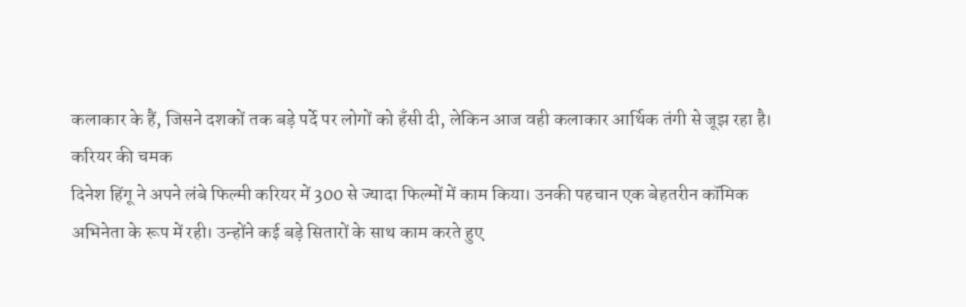कलाकार के हैं, जिसने दशकों तक बड़े पर्दे पर लोगों को हँसी दी, लेकिन आज वही कलाकार आर्थिक तंगी से जूझ रहा है।
करियर की चमक
दिनेश हिंगू ने अपने लंबे फिल्मी करियर में 300 से ज्यादा फिल्मों में काम किया। उनकी पहचान एक बेहतरीन कॉमिक अभिनेता के रूप में रही। उन्होंने कई बड़े सितारों के साथ काम करते हुए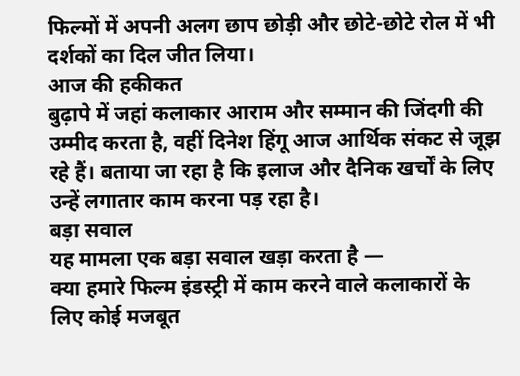फिल्मों में अपनी अलग छाप छोड़ी और छोटे-छोटे रोल में भी दर्शकों का दिल जीत लिया।
आज की हकीकत
बुढ़ापे में जहां कलाकार आराम और सम्मान की जिंदगी की उम्मीद करता है, वहीं दिनेश हिंगू आज आर्थिक संकट से जूझ रहे हैं। बताया जा रहा है कि इलाज और दैनिक खर्चों के लिए उन्हें लगातार काम करना पड़ रहा है।
बड़ा सवाल
यह मामला एक बड़ा सवाल खड़ा करता है —
क्या हमारे फिल्म इंडस्ट्री में काम करने वाले कलाकारों के लिए कोई मजबूत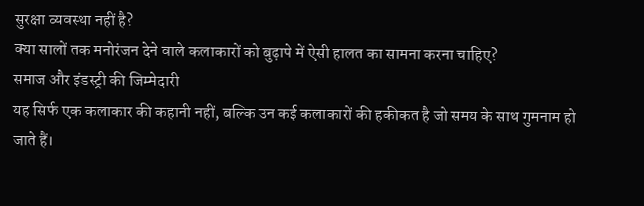सुरक्षा व्यवस्था नहीं है?
क्या सालों तक मनोरंजन देने वाले कलाकारों को बुढ़ापे में ऐसी हालत का सामना करना चाहिए?
समाज और इंडस्ट्री की जिम्मेदारी
यह सिर्फ एक कलाकार की कहानी नहीं, बल्कि उन कई कलाकारों की हकीकत है जो समय के साथ गुमनाम हो जाते हैं।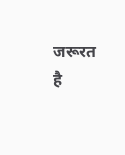जरूरत है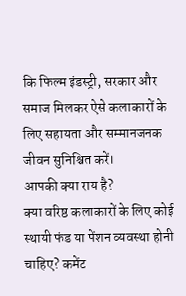कि फिल्म इंडस्ट्री, सरकार और समाज मिलकर ऐसे कलाकारों के लिए सहायता और सम्मानजनक जीवन सुनिश्चित करें।
आपकी क्या राय है?
क्या वरिष्ठ कलाकारों के लिए कोई स्थायी फंड या पेंशन व्यवस्था होनी चाहिए? कमेंट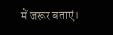में जरूर बताएं।